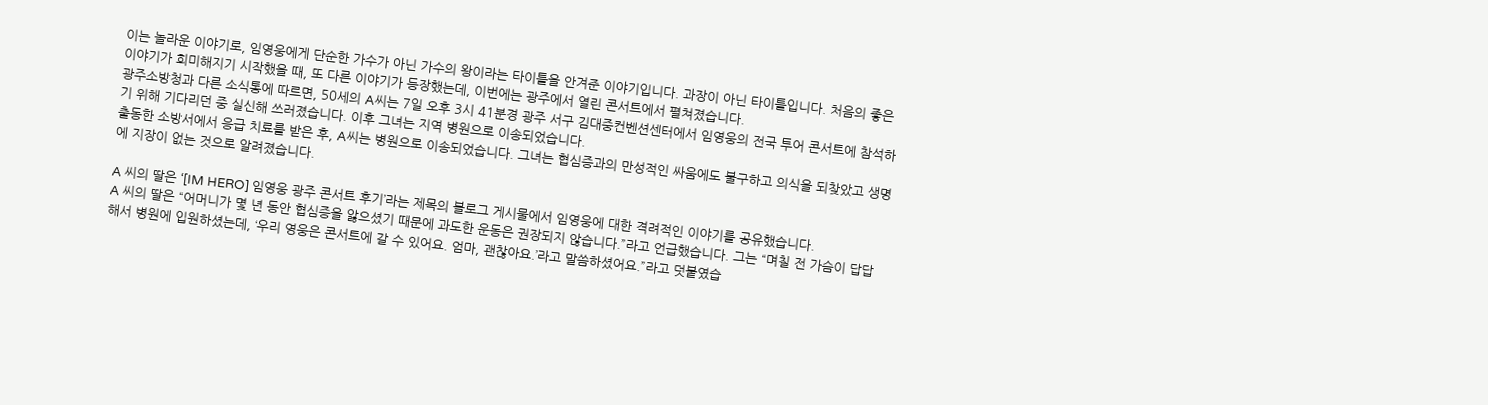이는 놀라운 이야기로, 임영웅에게 단순한 가수가 아닌 가수의 왕이라는 타이틀을 안겨준 이야기입니다. 과장이 아닌 타이틀입니다. 처음의 좋은 이야기가 희미해지기 시작했을 때, 또 다른 이야기가 등장했는데, 이번에는 광주에서 열린 콘서트에서 펼쳐졌습니다.
광주소방청과 다른 소식통에 따르면, 50세의 A씨는 7일 오후 3시 41분경 광주 서구 김대중컨벤션센터에서 임영웅의 전국 투어 콘서트에 참석하기 위해 기다리던 중 실신해 쓰러졌습니다. 이후 그녀는 지역 병원으로 이송되었습니다.
출동한 소방서에서 응급 치료를 받은 후, A씨는 병원으로 이송되었습니다. 그녀는 협심증과의 만성적인 싸움에도 불구하고 의식을 되찾았고 생명에 지장이 없는 것으로 알려졌습니다.

A 씨의 딸은 ‘[IM HERO] 임영웅 광주 콘서트 후기’라는 제목의 블로그 게시물에서 임영웅에 대한 격려적인 이야기를 공유했습니다.
A 씨의 딸은 “어머니가 몇 년 동안 협심증을 앓으셨기 때문에 과도한 운동은 권장되지 않습니다.”라고 언급했습니다. 그는 “며칠 전 가슴이 답답해서 병원에 입원하셨는데, ‘우리 영웅은 콘서트에 갈 수 있어요. 엄마, 괜찮아요.’라고 말씀하셨어요.”라고 덧붙였습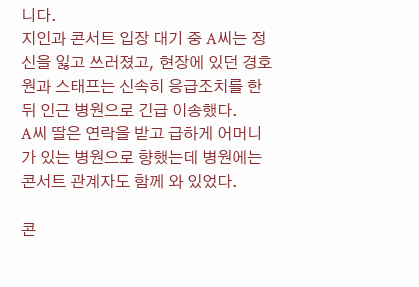니다.
지인과 콘서트 입장 대기 중 A씨는 정신을 잃고 쓰러졌고, 현장에 있던 경호원과 스태프는 신속히 응급조치를 한 뒤 인근 병원으로 긴급 이송했다.
A씨 딸은 연락을 받고 급하게 어머니가 있는 병원으로 향했는데 병원에는 콘서트 관계자도 함께 와 있었다.

콘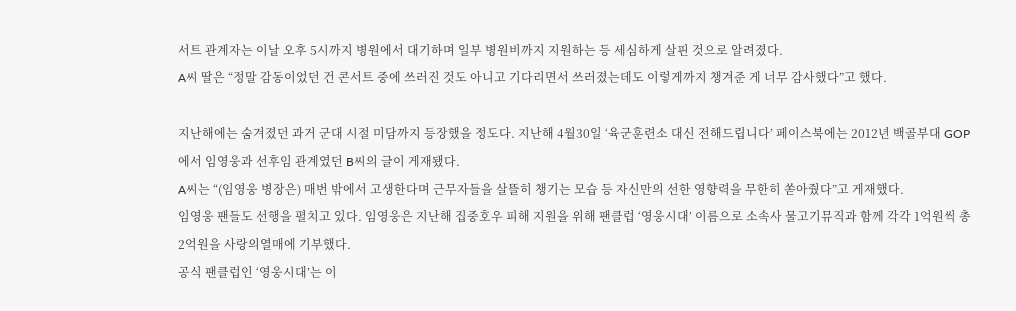서트 관계자는 이날 오후 5시까지 병원에서 대기하며 일부 병원비까지 지원하는 등 세심하게 살핀 것으로 알려졌다.
A씨 딸은 “정말 감동이었던 건 콘서트 중에 쓰러진 것도 아니고 기다리면서 쓰러졌는데도 이렇게까지 챙겨준 게 너무 감사했다”고 했다.

지난해에는 숨겨졌던 과거 군대 시절 미담까지 등장했을 정도다. 지난해 4월30일 ‘육군훈련소 대신 전해드립니다’ 페이스북에는 2012년 백골부대 GOP에서 임영웅과 선후임 관계였던 B씨의 글이 게재됐다.
A씨는 “(임영웅 병장은) 매번 밖에서 고생한다며 근무자들을 살뜰히 챙기는 모습 등 자신만의 선한 영향력을 무한히 쏟아줬다”고 게재했다.
임영웅 팬들도 선행을 펼치고 있다. 임영웅은 지난해 집중호우 피해 지원을 위해 팬클럽 ‘영웅시대’ 이름으로 소속사 물고기뮤직과 함께 각각 1억원씩 총 2억원을 사랑의열매에 기부했다.
공식 팬클럽인 ‘영웅시대’는 이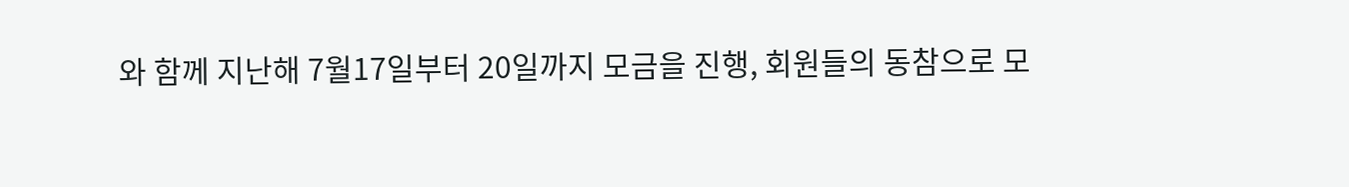와 함께 지난해 7월17일부터 20일까지 모금을 진행, 회원들의 동참으로 모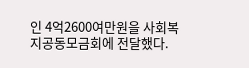인 4억2600여만원을 사회복지공동모금회에 전달했다.